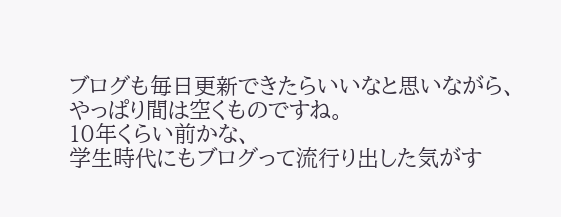ブログも毎日更新できたらいいなと思いながら、
やっぱり間は空くものですね。
10年くらい前かな、
学生時代にもブログって流行り出した気がす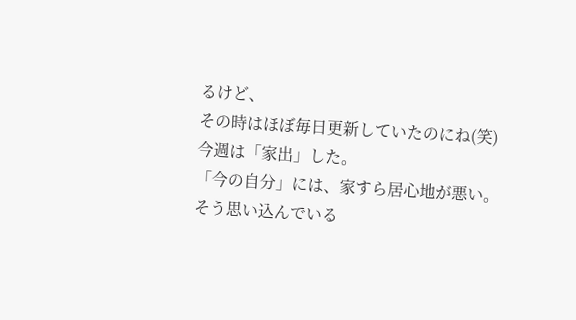るけど、
その時はほぼ毎日更新していたのにね(笑)
今週は「家出」した。
「今の自分」には、家すら居心地が悪い。
そう思い込んでいる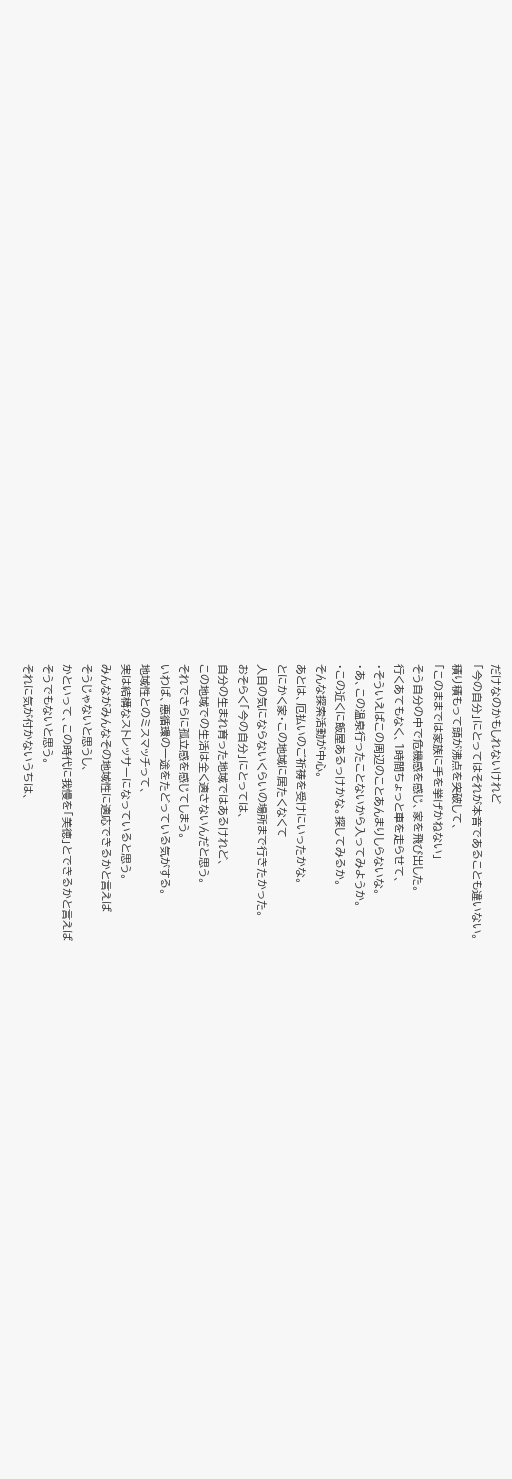だけなのかもしれないけれど
「今の自分」にとってはそれが本音であることも違いない。
積り積もって頭が沸点を突破して、
「このままでは家族に手を挙げかねない」
そう自分の中で危機感を感じ、家を飛び出した。
行くあてもなく、1時間ちょっと車を走らせて、
・そういえばこの周辺のことあんまりしらないな。
・あ、この温泉行ったことないから入ってみようか。
・この近くに飯屋あるっけかな。探してみるか。
そんな探索活動が中心。
あとは、厄払いのご祈祷を受けにいったかな。
とにかく家・この地域に居たくなくて
人目の気にならないくらいの場所まで行きたかった。
おそらく「今の自分」にとっては、
自分の生まれ育った地域ではあるけれど、
この地域での生活は全く適さないんだと思う。
それでさらに孤立感を感じてしまう。
いわば、悪循環の一途をたどっている気がする。
地域性とのミスマッチって、
実は結構なストレッサーになっていると思う。
みんながみんなその地域性に適応できるかと言えば
そうじゃないと思うし、
かといって、この時代に我慢を「美徳」とできるかと言えば
そうでもないと思う。
それに気が付かないうちは、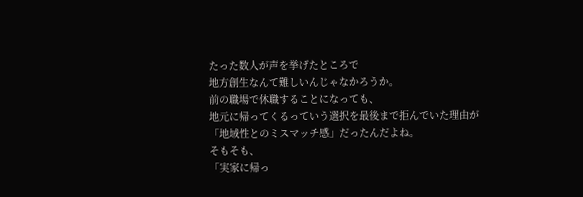たった数人が声を挙げたところで
地方創生なんて難しいんじゃなかろうか。
前の職場で休職することになっても、
地元に帰ってくるっていう選択を最後まで拒んでいた理由が
「地域性とのミスマッチ感」だったんだよね。
そもそも、
「実家に帰っ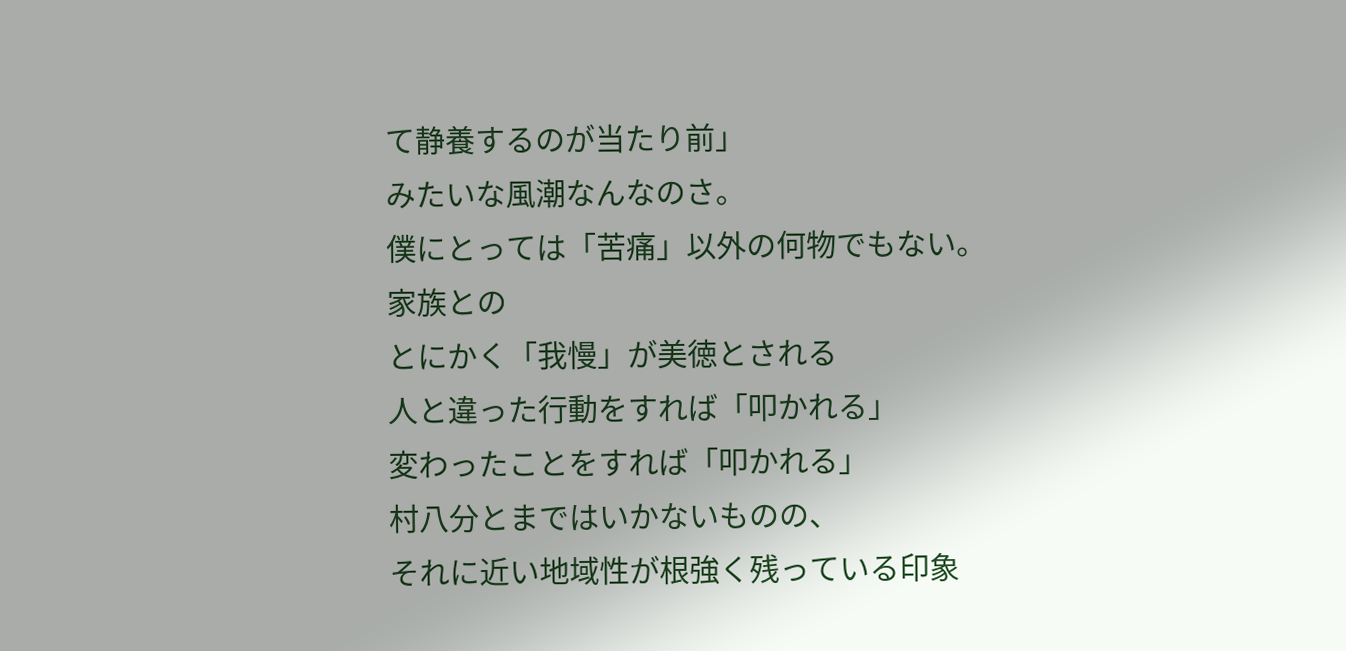て静養するのが当たり前」
みたいな風潮なんなのさ。
僕にとっては「苦痛」以外の何物でもない。
家族との
とにかく「我慢」が美徳とされる
人と違った行動をすれば「叩かれる」
変わったことをすれば「叩かれる」
村八分とまではいかないものの、
それに近い地域性が根強く残っている印象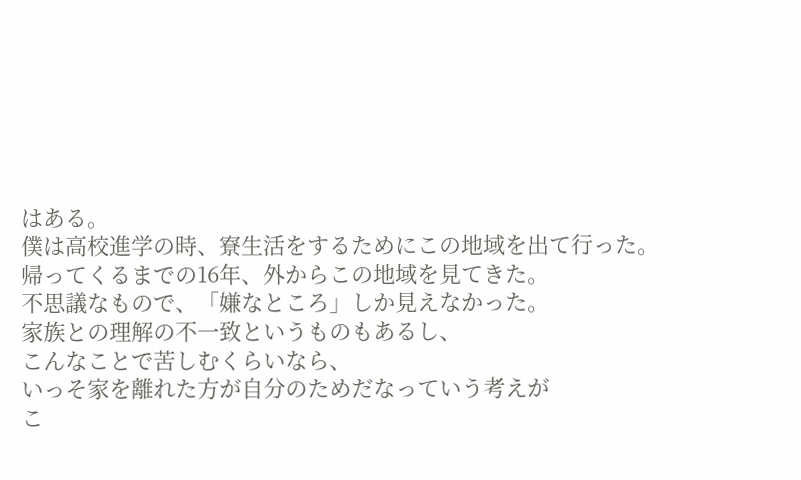はある。
僕は高校進学の時、寮生活をするためにこの地域を出て行った。
帰ってくるまでの16年、外からこの地域を見てきた。
不思議なもので、「嫌なところ」しか見えなかった。
家族との理解の不一致というものもあるし、
こんなことで苦しむくらいなら、
いっそ家を離れた方が自分のためだなっていう考えが
こ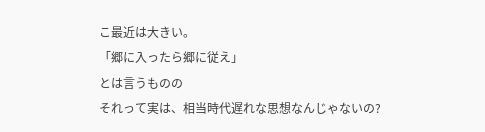こ最近は大きい。
「郷に入ったら郷に従え」
とは言うものの
それって実は、相当時代遅れな思想なんじゃないの?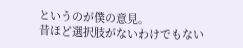というのが僕の意見。
昔ほど選択肢がないわけでもない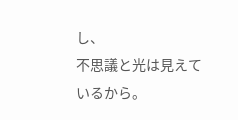し、
不思議と光は見えているから。